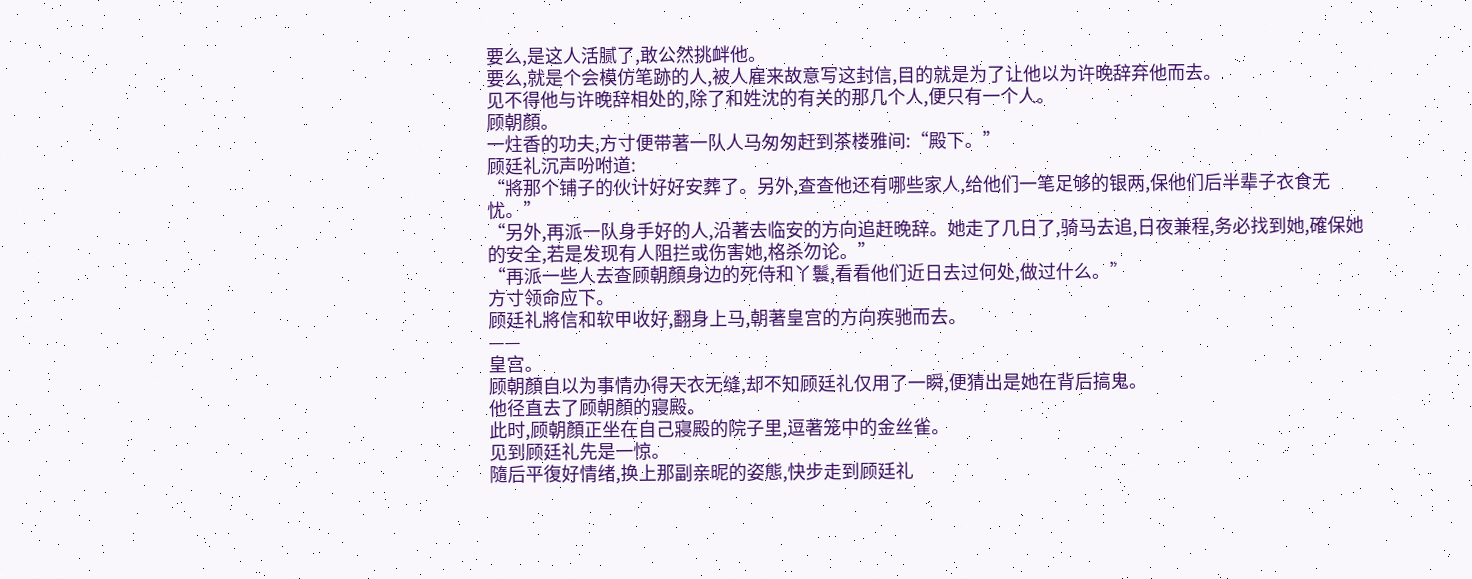要么,是这人活腻了,敢公然挑衅他。
要么,就是个会模仿笔跡的人,被人雇来故意写这封信,目的就是为了让他以为许晚辞弃他而去。
见不得他与许晚辞相处的,除了和姓沈的有关的那几个人,便只有一个人。
顾朝顏。
一炷香的功夫,方寸便带著一队人马匆匆赶到茶楼雅间:“殿下。”
顾廷礼沉声吩咐道:
“將那个铺子的伙计好好安葬了。另外,查查他还有哪些家人,给他们一笔足够的银两,保他们后半辈子衣食无忧。”
“另外,再派一队身手好的人,沿著去临安的方向追赶晚辞。她走了几日了,骑马去追,日夜兼程,务必找到她,確保她的安全,若是发现有人阻拦或伤害她,格杀勿论。”
“再派一些人去查顾朝顏身边的死侍和丫鬟,看看他们近日去过何处,做过什么。”
方寸领命应下。
顾廷礼將信和软甲收好,翻身上马,朝著皇宫的方向疾驰而去。
——
皇宫。
顾朝顏自以为事情办得天衣无缝,却不知顾廷礼仅用了一瞬,便猜出是她在背后搞鬼。
他径直去了顾朝顏的寢殿。
此时,顾朝顏正坐在自己寢殿的院子里,逗著笼中的金丝雀。
见到顾廷礼先是一惊。
隨后平復好情绪,换上那副亲昵的姿態,快步走到顾廷礼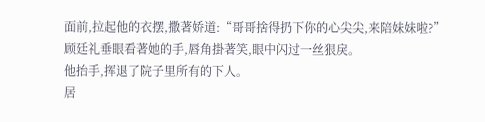面前,拉起他的衣摆,撒著娇道:“哥哥捨得扔下你的心尖尖,来陪妹妹啦?”
顾廷礼垂眼看著她的手,唇角掛著笑,眼中闪过一丝狠戾。
他抬手,挥退了院子里所有的下人。
居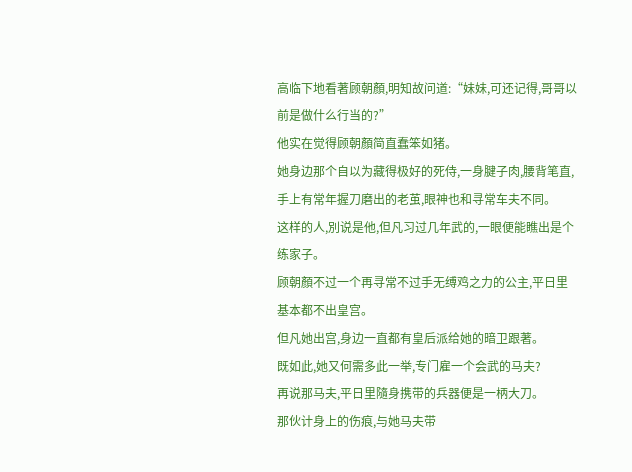高临下地看著顾朝顏,明知故问道:“妹妹,可还记得,哥哥以前是做什么行当的?”
他实在觉得顾朝顏简直蠢笨如猪。
她身边那个自以为藏得极好的死侍,一身腱子肉,腰背笔直,手上有常年握刀磨出的老茧,眼神也和寻常车夫不同。
这样的人,別说是他,但凡习过几年武的,一眼便能瞧出是个练家子。
顾朝顏不过一个再寻常不过手无缚鸡之力的公主,平日里基本都不出皇宫。
但凡她出宫,身边一直都有皇后派给她的暗卫跟著。
既如此,她又何需多此一举,专门雇一个会武的马夫?
再说那马夫,平日里隨身携带的兵器便是一柄大刀。
那伙计身上的伤痕,与她马夫带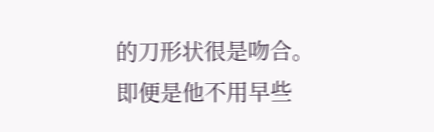的刀形状很是吻合。
即便是他不用早些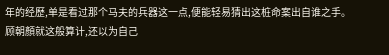年的经歷,单是看过那个马夫的兵器这一点,便能轻易猜出这桩命案出自谁之手。
顾朝顏就这般算计,还以为自己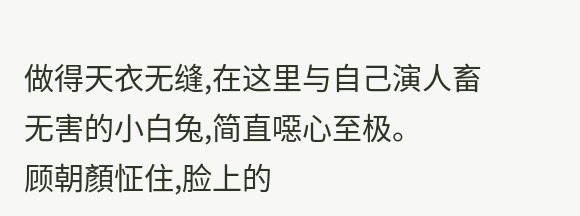做得天衣无缝,在这里与自己演人畜无害的小白兔,简直噁心至极。
顾朝顏怔住,脸上的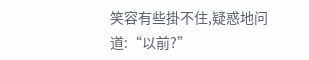笑容有些掛不住,疑惑地问道:“以前?”